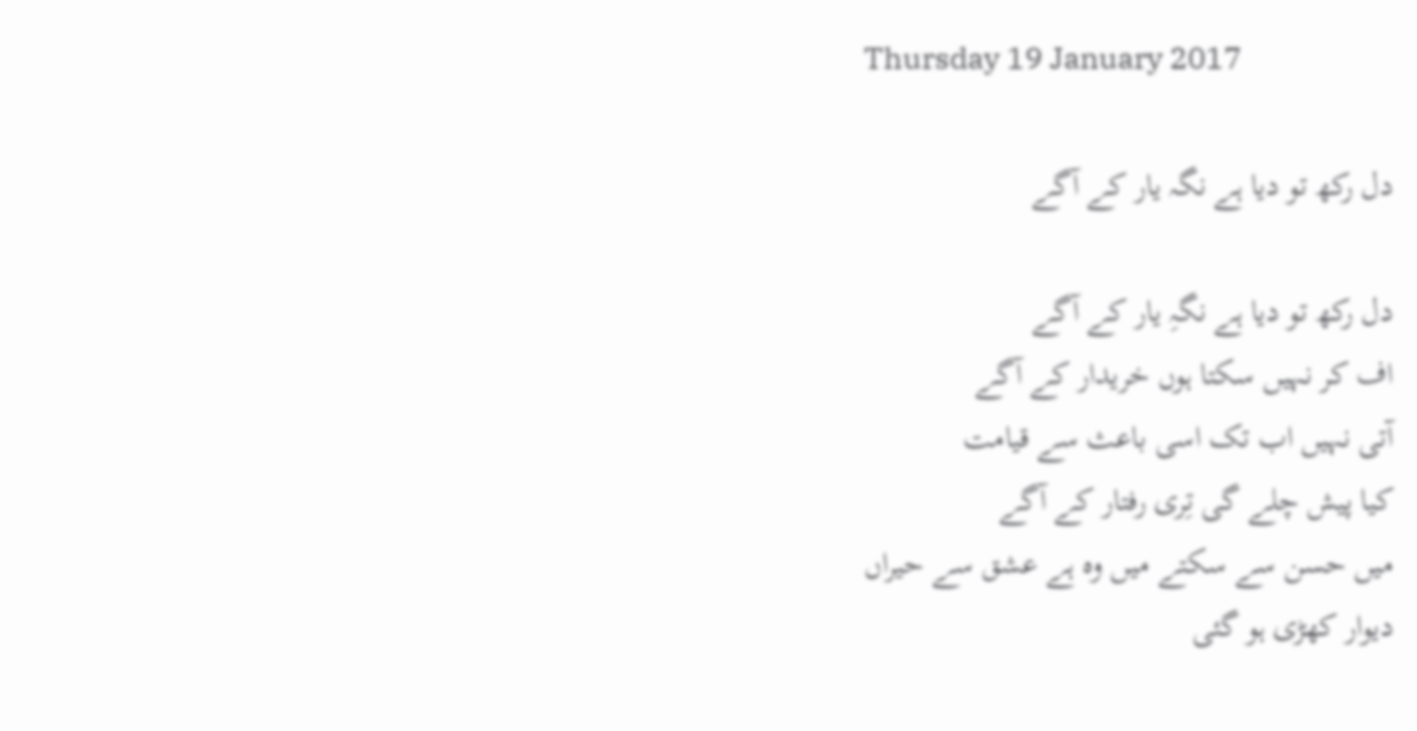Thursday 19 January 2017

دل رکھ تو دیا ہے نگہ یار کے آگے

دل رکھ تو دیا ہے نگہِ یار کے آگے
اف کر نہیں سکتا ہوں خریدار کے آگے
آتی نہیں اب تک اسی باعث سے قیامت
کیا پیش چلے گی تِری رفتار کے آگے
میں حسن سے سکتے میں وہ ہے عشق سے حیراں
دیوار کھڑی ہو گئی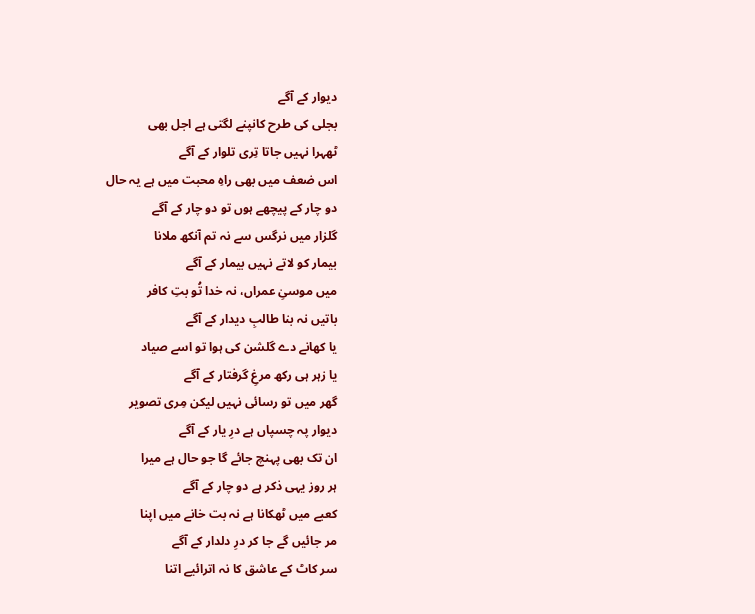دیوار کے آگے
بجلی کی طرح کانپنے لگتی ہے اجل بھی
ٹھہرا نہیں جاتا تِری تلوار کے آگے
اس ضعف میں بھی راہِ محبت میں ہے یہ حال
دو چار کے پیچھے ہوں تو دو چار کے آگے
گلزار میں نرگس سے نہ تم آنکھ ملانا
بیمار کو لاتے نہیں بیمار کے آگے
میں موسیِٰ عمراں، نہ خدا تُو بتِ کافر
باتیں نہ بنا طالبِ دیدار کے آگے
یا کھانے دے گلشن کی ہوا تو اسے صیاد
یا زہر ہی رکھ مرغِ گرفتار کے آگے
گھر میں تو رسائی نہیں لیکن مِری تصویر
دیوار پہ چسپاں ہے درِ یار کے آگے
ان تک بھی پہنچ جائے گا جو حال ہے میرا
ہر روز یہی ذکر ہے دو چار کے آگے
کعبے میں ٹھکانا ہے نہ بت خانے میں اپنا
مر جائیں گے جا کر درِ دلدار کے آگے
سر کاٹ کے عاشق کا نہ اترائیے اتنا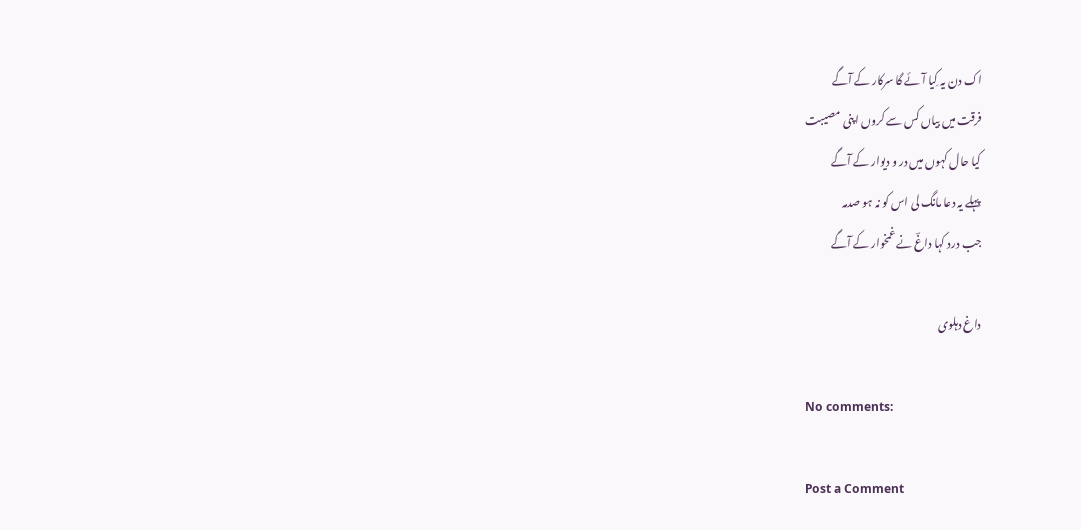اک دن یہ کِیا آئے گا سرکار کے آگے
فرقت میں بیاں کس سے کروں اپنی مصیبت
کیا حال کہوں میں در و دیوار کے آگے
پہلے یہ دعا مانگ لی اس کو نہ ہو صدمہ
جب درد کہا داغؔ نے غمخوار کے آگے

داغ دہلوی

No comments:

Post a Comment